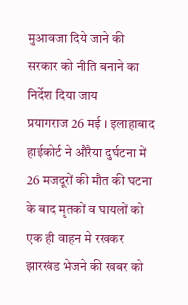मुआवजा दिये जाने की सरकार को नीति बनाने का निर्देश दिया जाय
प्रयागराज 26 मई । इलाहाबाद हाईकोर्ट ने औरैया दुर्घटना में 26 मजदूरों की मौत की घटना के बाद मृतकों व घायलों को एक ही वाहन मे रखकर झारखंड भेजने की खबर को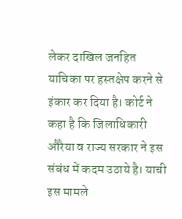लेकर दाखिल जनहित याचिका पर हस्तक्षेप करने से इंकार कर दिया है। कोर्ट ने कहा है कि जिलाधिकारी औरैया व राज्य सरकार ने इस संबंध में कदम उठाये है। याची इस मामले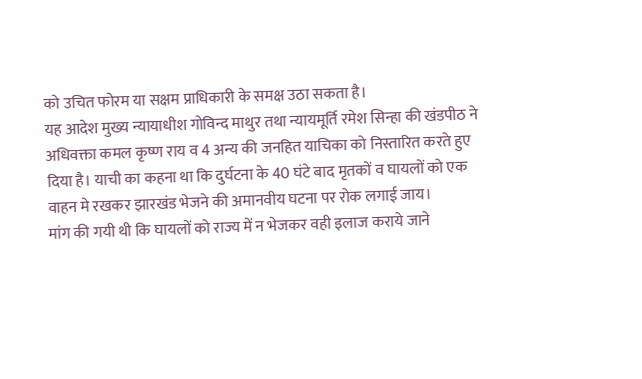को उचित फोरम या सक्षम प्राधिकारी के समक्ष उठा सकता है।
यह आदेश मुख्य न्यायाधीश गोविन्द माथुर तथा न्यायमूर्ति रमेश सिन्हा की खंडपीठ ने अधिवक्ता कमल कृष्ण राय व 4 अन्य की जनहित याचिका को निस्तारित करते हुए दिया है। याची का कहना था कि दुर्घटना के 40 घंटे बाद मृतकों व घायलों को एक वाहन मे रखकर झारखंड भेजने की अमानवीय घटना पर रोक लगाई जाय।
मांग की गयी थी कि घायलों को राज्य में न भेजकर वही इलाज कराये जाने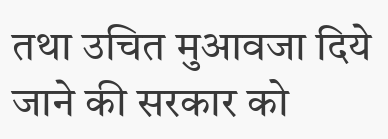तथा उचित मुआवजा दिये जाने की सरकार को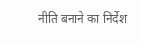नीति बनाने का निर्देश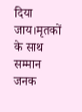दिया जाय।मृतकों के साथ सम्मान जनक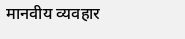मानवीय व्यवहार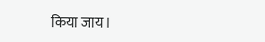किया जाय।